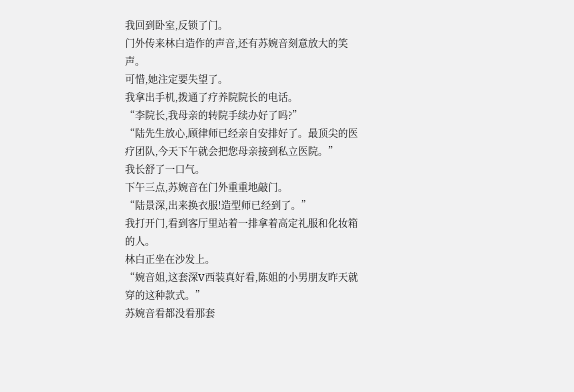我回到卧室,反锁了门。
门外传来林白造作的声音,还有苏婉音刻意放大的笑声。
可惜,她注定要失望了。
我拿出手机,拨通了疗养院院长的电话。
“李院长,我母亲的转院手续办好了吗?”
“陆先生放心,顾律师已经亲自安排好了。最顶尖的医疗团队,今天下午就会把您母亲接到私立医院。”
我长舒了一口气。
下午三点,苏婉音在门外重重地敲门。
“陆景深,出来换衣服!造型师已经到了。”
我打开门,看到客厅里站着一排拿着高定礼服和化妆箱的人。
林白正坐在沙发上。
“婉音姐,这套深V西装真好看,陈姐的小男朋友昨天就穿的这种款式。”
苏婉音看都没看那套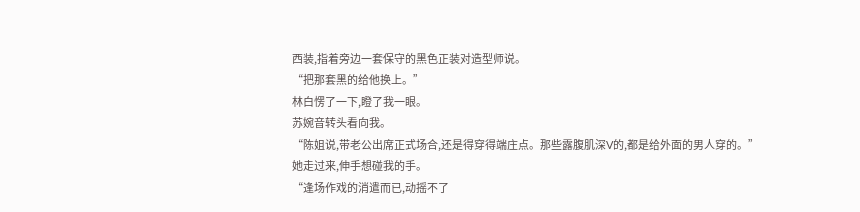西装,指着旁边一套保守的黑色正装对造型师说。
“把那套黑的给他换上。”
林白愣了一下,瞪了我一眼。
苏婉音转头看向我。
“陈姐说,带老公出席正式场合,还是得穿得端庄点。那些露腹肌深V的,都是给外面的男人穿的。”
她走过来,伸手想碰我的手。
“逢场作戏的消遣而已,动摇不了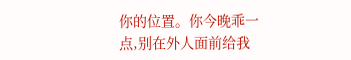你的位置。你今晚乖一点,别在外人面前给我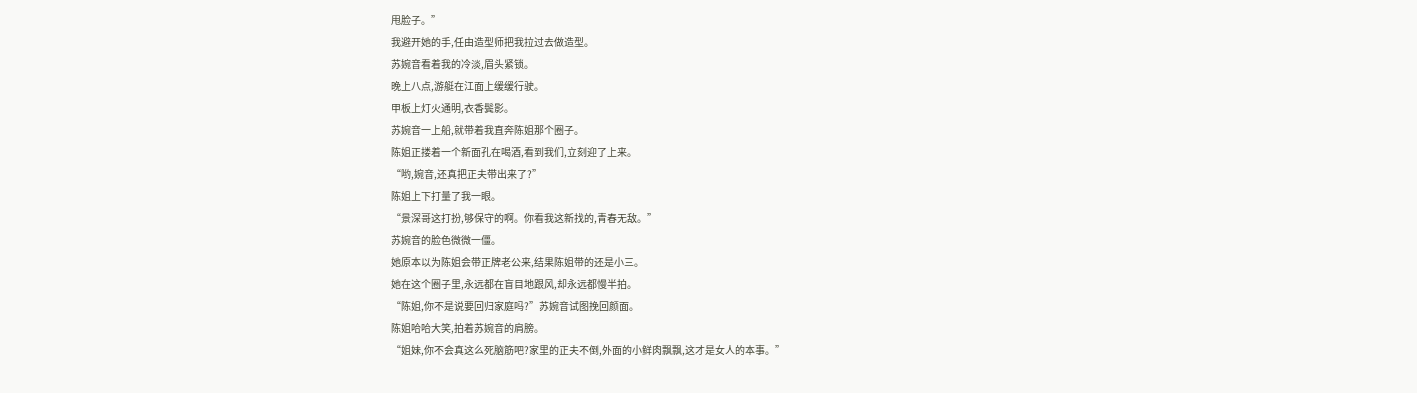甩脸子。”
我避开她的手,任由造型师把我拉过去做造型。
苏婉音看着我的冷淡,眉头紧锁。
晚上八点,游艇在江面上缓缓行驶。
甲板上灯火通明,衣香鬓影。
苏婉音一上船,就带着我直奔陈姐那个圈子。
陈姐正搂着一个新面孔在喝酒,看到我们,立刻迎了上来。
“哟,婉音,还真把正夫带出来了?”
陈姐上下打量了我一眼。
“景深哥这打扮,够保守的啊。你看我这新找的,青春无敌。”
苏婉音的脸色微微一僵。
她原本以为陈姐会带正牌老公来,结果陈姐带的还是小三。
她在这个圈子里,永远都在盲目地跟风,却永远都慢半拍。
“陈姐,你不是说要回归家庭吗?”苏婉音试图挽回颜面。
陈姐哈哈大笑,拍着苏婉音的肩膀。
“姐妹,你不会真这么死脑筋吧?家里的正夫不倒,外面的小鲜肉飘飘,这才是女人的本事。”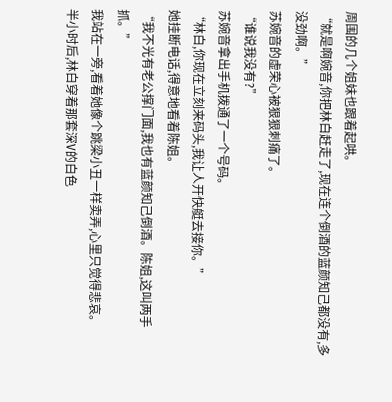周围的几个姐妹也跟着起哄。
“就是啊婉音,你把林白赶走了,现在连个倒酒的蓝颜知己都没有,多没劲啊。”
苏婉音的虚荣心被狠狠刺痛了。
“谁说我没有?”
苏婉音拿出手机拨通了一个号码。
“林白,你现在立刻来码头,我让人开快艇去接你。”
她挂断电话,得意地看着陈姐。
“我不光有老公撑门面,我也有蓝颜知己倒酒。陈姐,这叫两手抓。”
我站在一旁,看着她像个跳梁小丑一样卖弄,心里只觉得悲哀。
半小时后,林白穿着那套深V的白色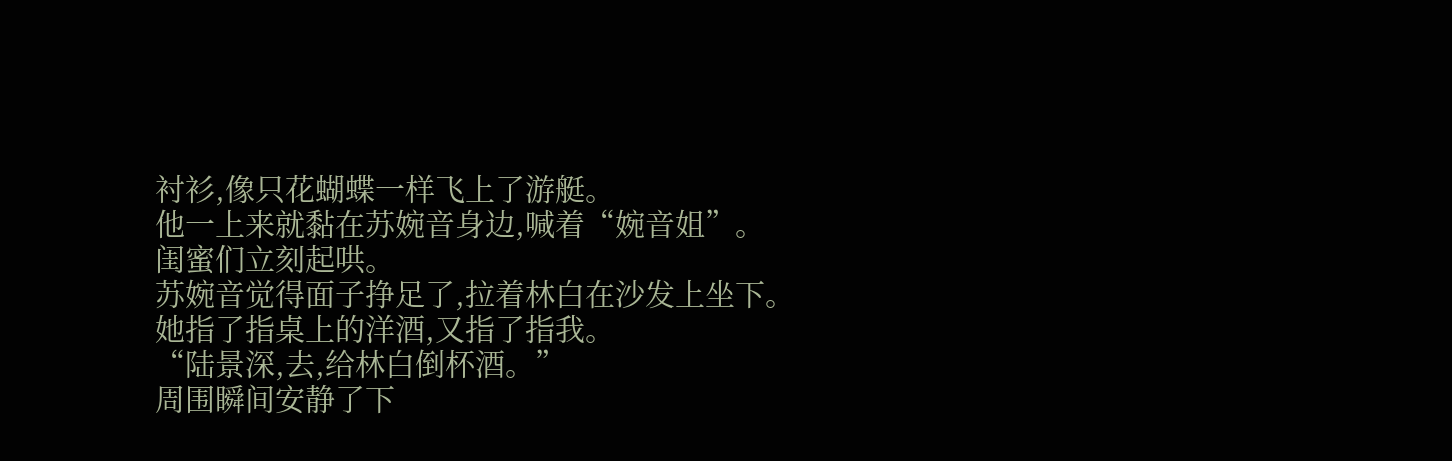衬衫,像只花蝴蝶一样飞上了游艇。
他一上来就黏在苏婉音身边,喊着“婉音姐”。
闺蜜们立刻起哄。
苏婉音觉得面子挣足了,拉着林白在沙发上坐下。
她指了指桌上的洋酒,又指了指我。
“陆景深,去,给林白倒杯酒。”
周围瞬间安静了下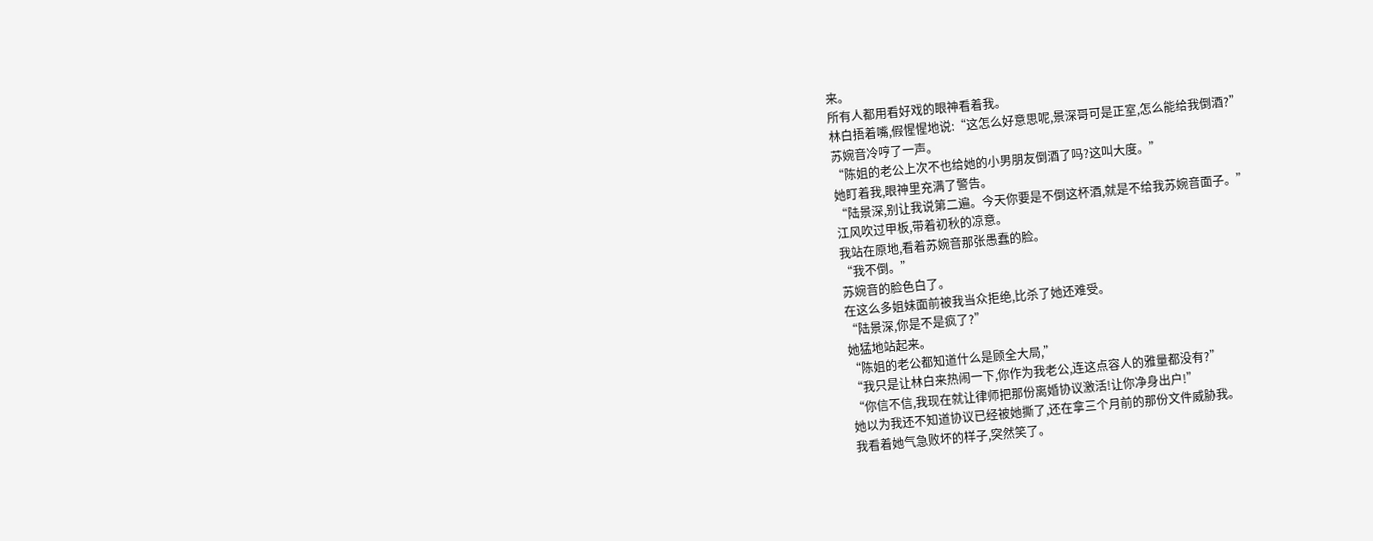来。
所有人都用看好戏的眼神看着我。
林白捂着嘴,假惺惺地说:“这怎么好意思呢,景深哥可是正室,怎么能给我倒酒?”
苏婉音冷哼了一声。
“陈姐的老公上次不也给她的小男朋友倒酒了吗?这叫大度。”
她盯着我,眼神里充满了警告。
“陆景深,别让我说第二遍。今天你要是不倒这杯酒,就是不给我苏婉音面子。”
江风吹过甲板,带着初秋的凉意。
我站在原地,看着苏婉音那张愚蠢的脸。
“我不倒。”
苏婉音的脸色白了。
在这么多姐妹面前被我当众拒绝,比杀了她还难受。
“陆景深,你是不是疯了?”
她猛地站起来。
“陈姐的老公都知道什么是顾全大局,”
“我只是让林白来热闹一下,你作为我老公,连这点容人的雅量都没有?”
“你信不信,我现在就让律师把那份离婚协议激活!让你净身出户!”
她以为我还不知道协议已经被她撕了,还在拿三个月前的那份文件威胁我。
我看着她气急败坏的样子,突然笑了。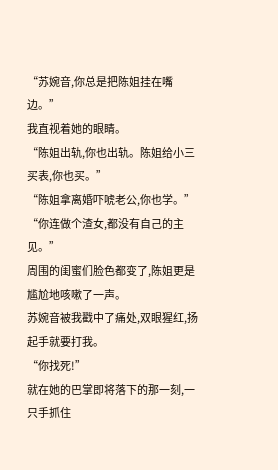“苏婉音,你总是把陈姐挂在嘴边。”
我直视着她的眼睛。
“陈姐出轨,你也出轨。陈姐给小三买表,你也买。”
“陈姐拿离婚吓唬老公,你也学。”
“你连做个渣女,都没有自己的主见。”
周围的闺蜜们脸色都变了,陈姐更是尴尬地咳嗽了一声。
苏婉音被我戳中了痛处,双眼猩红,扬起手就要打我。
“你找死!”
就在她的巴掌即将落下的那一刻,一只手抓住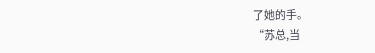了她的手。
“苏总,当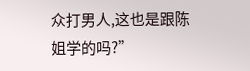众打男人,这也是跟陈姐学的吗?”